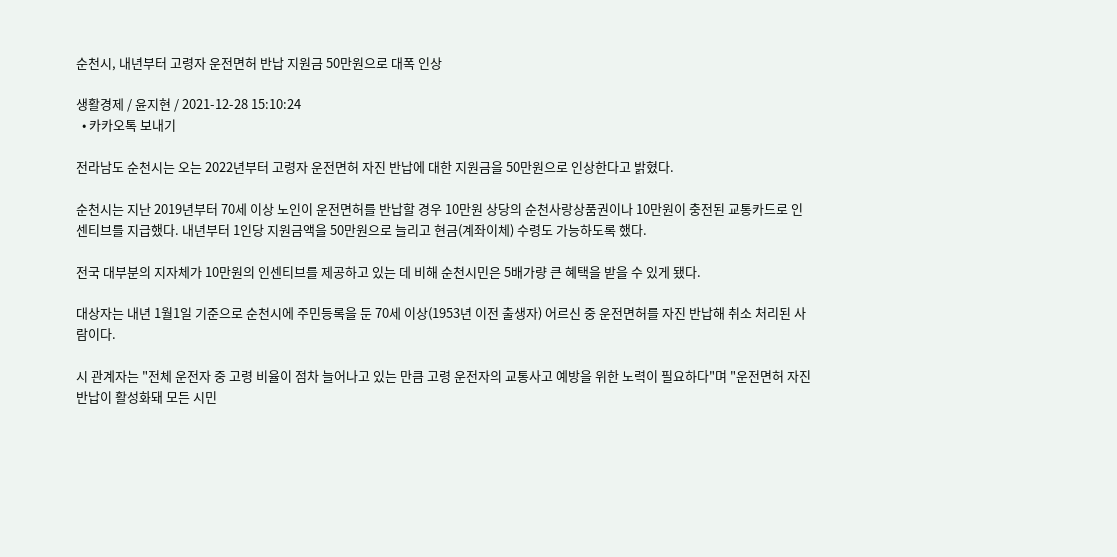순천시, 내년부터 고령자 운전면허 반납 지원금 50만원으로 대폭 인상

생활경제 / 윤지현 / 2021-12-28 15:10:24
  • 카카오톡 보내기

전라남도 순천시는 오는 2022년부터 고령자 운전면허 자진 반납에 대한 지원금을 50만원으로 인상한다고 밝혔다.

순천시는 지난 2019년부터 70세 이상 노인이 운전면허를 반납할 경우 10만원 상당의 순천사랑상품권이나 10만원이 충전된 교통카드로 인센티브를 지급했다. 내년부터 1인당 지원금액을 50만원으로 늘리고 현금(계좌이체) 수령도 가능하도록 했다.

전국 대부분의 지자체가 10만원의 인센티브를 제공하고 있는 데 비해 순천시민은 5배가량 큰 혜택을 받을 수 있게 됐다.

대상자는 내년 1월1일 기준으로 순천시에 주민등록을 둔 70세 이상(1953년 이전 출생자) 어르신 중 운전면허를 자진 반납해 취소 처리된 사람이다.

시 관계자는 "전체 운전자 중 고령 비율이 점차 늘어나고 있는 만큼 고령 운전자의 교통사고 예방을 위한 노력이 필요하다"며 "운전면허 자진 반납이 활성화돼 모든 시민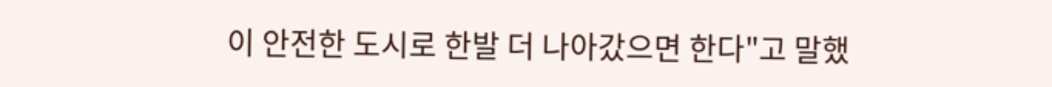이 안전한 도시로 한발 더 나아갔으면 한다"고 말했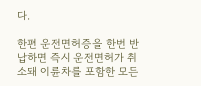다.

한편 운전면허증을 한번 반납하면 즉시 운전면허가 취소돼 이륜차를 포함한 모든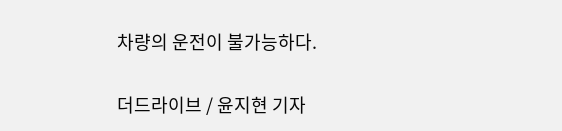차량의 운전이 불가능하다.

더드라이브 / 윤지현 기자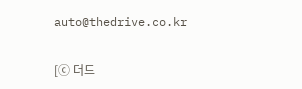auto@thedrive.co.kr

[ⓒ 더드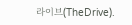라이브(TheDrive).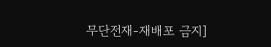무단전재-재배포 금지]